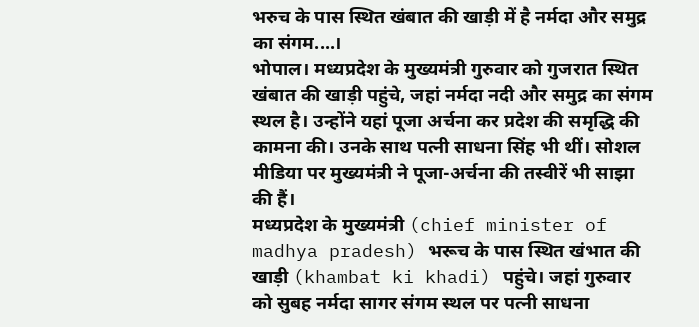भरुच के पास स्थित खंबात की खाड़ी में है नर्मदा और समुद्र का संगम....।
भोपाल। मध्यप्रदेश के मुख्यमंत्री गुरुवार को गुजरात स्थित खंबात की खाड़ी पहुंचे, जहां नर्मदा नदी और समुद्र का संगम स्थल है। उन्होंने यहां पूजा अर्चना कर प्रदेश की समृद्धि की कामना की। उनके साथ पत्नी साधना सिंह भी थीं। सोशल मीडिया पर मुख्यमंत्री ने पूजा-अर्चना की तस्वीरें भी साझा की हैं।
मध्यप्रदेश के मुख्यमंत्री (chief minister of madhya pradesh) भरूच के पास स्थित खंभात की खाड़ी (khambat ki khadi) पहुंचे। जहां गुरुवार को सुबह नर्मदा सागर संगम स्थल पर पत्नी साधना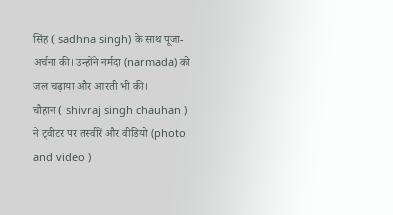सिंह ( sadhna singh) के साथ पूजा-अर्चना की। उन्होंने नर्मदा (narmada) को जल चढ़ाया और आरती भी की।
चौहान ( shivraj singh chauhan ) ने ट्वीटर पर तस्वीरें और वीडियो (photo and video )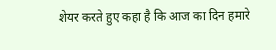शेयर करते हुए कहा है कि आज का दिन हमारे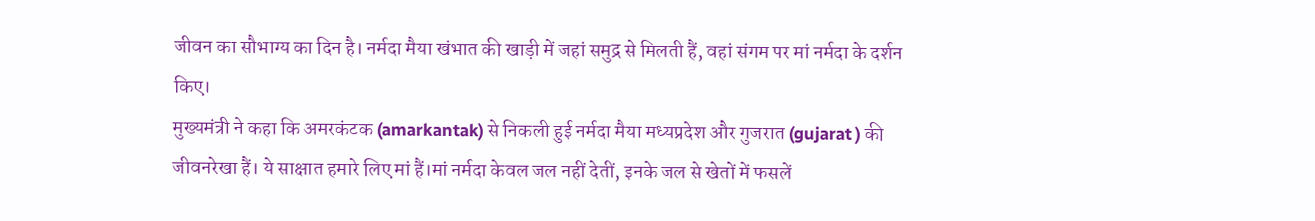जीवन का सौभाग्य का दिन है। नर्मदा मैया खंभात की खाड़ी में जहां समुद्र से मिलती हैं, वहां संगम पर मां नर्मदा के दर्शन किए।
मुख्यमंत्री ने कहा कि अमरकंटक (amarkantak) से निकली हुई नर्मदा मैया मध्यप्रदेश और गुजरात (gujarat ) की जीवनरेखा हैं। ये साक्षात हमारे लिए मां हैं।मां नर्मदा केवल जल नहीं देतीं, इनके जल से खेतों में फसलें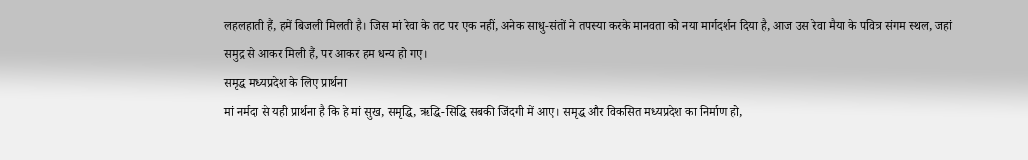लहलहाती हैं, हमें बिजली मिलती है। जिस मां रेवा के तट पर एक नहीं, अनेक साधु-संतों ने तपस्या करके मानवता को नया मार्गदर्शन दिया है, आज उस रेवा मैया के पवित्र संगम स्थल, जहां समुद्र से आकर मिली हैं, पर आकर हम धन्य हो गए।
समृद्ध मध्यप्रदेश के लिए प्रार्थना
मां नर्मदा से यही प्रार्थना है कि हे मां सुख, समृद्धि, ऋद्धि-सिद्धि सबकी जिंदगी में आए। समृद्ध और विकसित मध्यप्रदेश का निर्माण हो,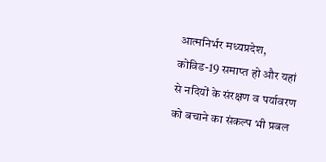आत्मनिर्भर मध्यप्रदेश, कोविड-19 समाप्त हो और यहां से नदियों के संरक्षण व पर्यावरण को बचाने का संकल्प भी प्रबल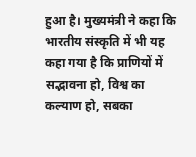हुआ है। मुख्यमंत्री ने कहा कि भारतीय संस्कृति में भी यह कहा गया है कि प्राणियों में सद्भावना हो, विश्व का कल्याण हो, सबका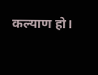कल्याण हो।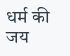धर्म की जय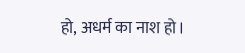हो, अधर्म का नाश हो।